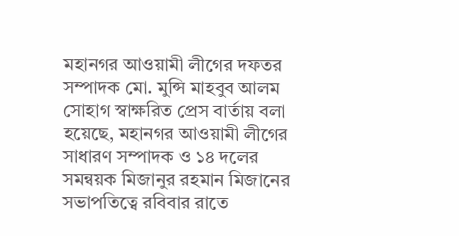মহানগর আওয়ামী লীগের দফতর সম্পাদক মো. মুন্সি মাহবুব আলম সোহাগ স্বাক্ষরিত প্রেস বার্তায় বলা হয়েছে, মহানগর আওয়ামী লীগের সাধারণ সম্পাদক ও ১৪ দলের সমন্বয়ক মিজানুর রহমান মিজানের সভাপতিত্বে রবিবার রাতে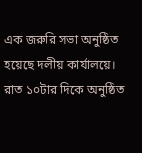এক জরুরি সভা অনুষ্ঠিত হয়েছে দলীয় কার্যালয়ে। রাত ১০টার দিকে অনুষ্ঠিত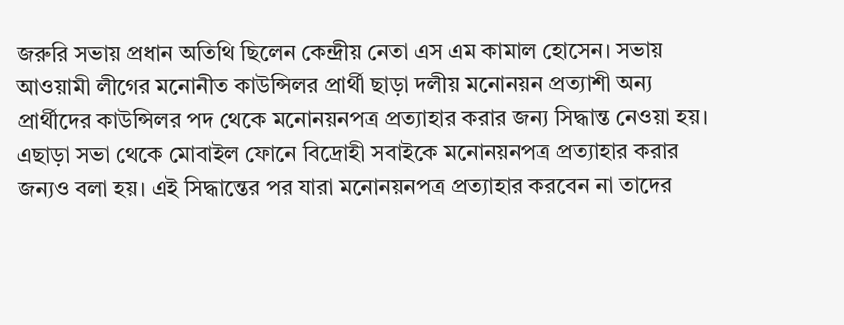জরুরি সভায় প্রধান অতিথি ছিলেন কেন্দ্রীয় নেতা এস এম কামাল হোসেন। সভায় আওয়ামী লীগের মনোনীত কাউন্সিলর প্রার্থী ছাড়া দলীয় মনোনয়ন প্রত্যাশী অন্য প্রার্থীদের কাউন্সিলর পদ থেকে মনোনয়নপত্র প্রত্যাহার করার জন্য সিদ্ধান্ত নেওয়া হয়। এছাড়া সভা থেকে মোবাইল ফোনে বিদ্রোহী সবাইকে মনোনয়নপত্র প্রত্যাহার করার জন্যও বলা হয়। এই সিদ্ধান্তের পর যারা মনোনয়নপত্র প্রত্যাহার করবেন না তাদের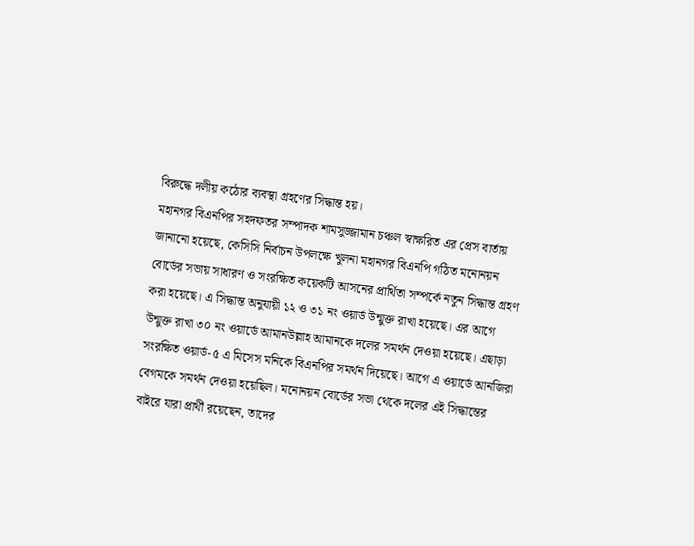বিরুদ্ধে দলীয় কঠোর ব্যবস্থা গ্রহণের সিদ্ধান্ত হয়।
মহানগর বিএনপির সহদফতর সম্পাদক শামসুজ্জামান চঞ্চল স্বাক্ষরিত এর প্রেস বার্তায় জানানো হয়েছে, কেসিসি নির্বাচন উপলক্ষে খুলনা মহানগর বিএনপি গঠিত মনোনয়ন বোর্ডের সভায় সাধারণ ও সংরক্ষিত কয়েকটি আসনের প্রার্থিতা সম্পর্কে নতুন সিদ্ধান্ত গ্রহণ করা হয়েছে। এ সিদ্ধান্ত অনুযায়ী ১২ ও ৩১ নং ওয়ার্ড উন্মুক্ত রাখা হয়েছে। এর আগে উন্মুক্ত রাখা ৩০ নং ওয়ার্ডে আমানউল্লাহ আমানকে দলের সমর্থন দেওয়া হয়েছে। এছাড়া সংরক্ষিত ওয়ার্ড-৫ এ মিসেস মনিকে বিএনপির সমর্থন দিয়েছে। আগে এ ওয়ার্ডে আনজিরা বেগমকে সমর্থন দেওয়া হয়েছিল। মনোনয়ন বোর্ডের সভা থেকে দলের এই সিদ্ধান্তের বাইরে যারা প্রার্থী রয়েছেন, তাদের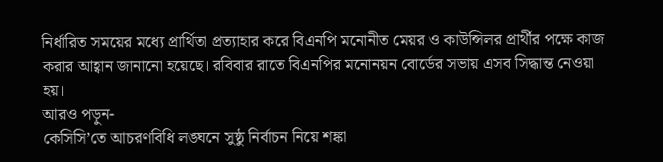নির্ধারিত সময়ের মধ্যে প্রার্থিতা প্রত্যাহার করে বিএনপি মনোনীত মেয়র ও কাউন্সিলর প্রার্থীর পক্ষে কাজ করার আহ্বান জানানো হয়েছে। রবিবার রাতে বিএনপির মনোনয়ন বোর্ডের সভায় এসব সিদ্ধান্ত নেওয়া হয়।
আরও পড়ুন-
কেসিসি’তে আচরণবিধি লঙ্ঘনে সুষ্ঠু নির্বাচন নিয়ে শঙ্কা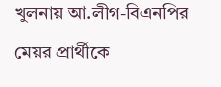খুলনায় আ.লীগ-বিএনপির মেয়র প্রার্থীকে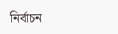নির্বাচন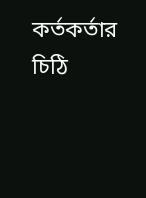কর্তকর্তার চিঠি